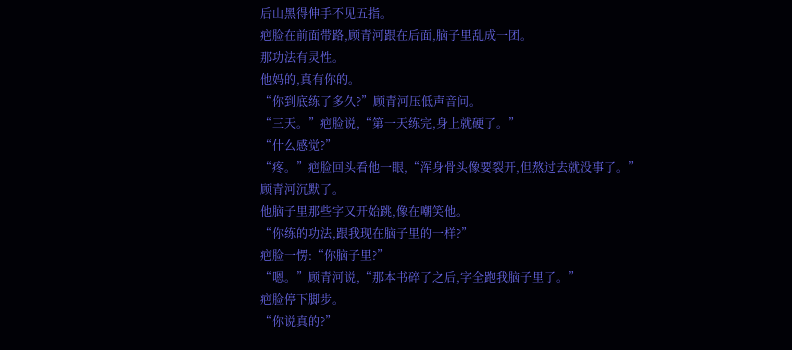后山黑得伸手不见五指。
疤脸在前面带路,顾青河跟在后面,脑子里乱成一团。
那功法有灵性。
他妈的,真有你的。
“你到底练了多久?”顾青河压低声音问。
“三天。”疤脸说,“第一天练完,身上就硬了。”
“什么感觉?”
“疼。”疤脸回头看他一眼,“浑身骨头像要裂开,但熬过去就没事了。”
顾青河沉默了。
他脑子里那些字又开始跳,像在嘲笑他。
“你练的功法,跟我现在脑子里的一样?”
疤脸一愣:“你脑子里?”
“嗯。”顾青河说,“那本书碎了之后,字全跑我脑子里了。”
疤脸停下脚步。
“你说真的?”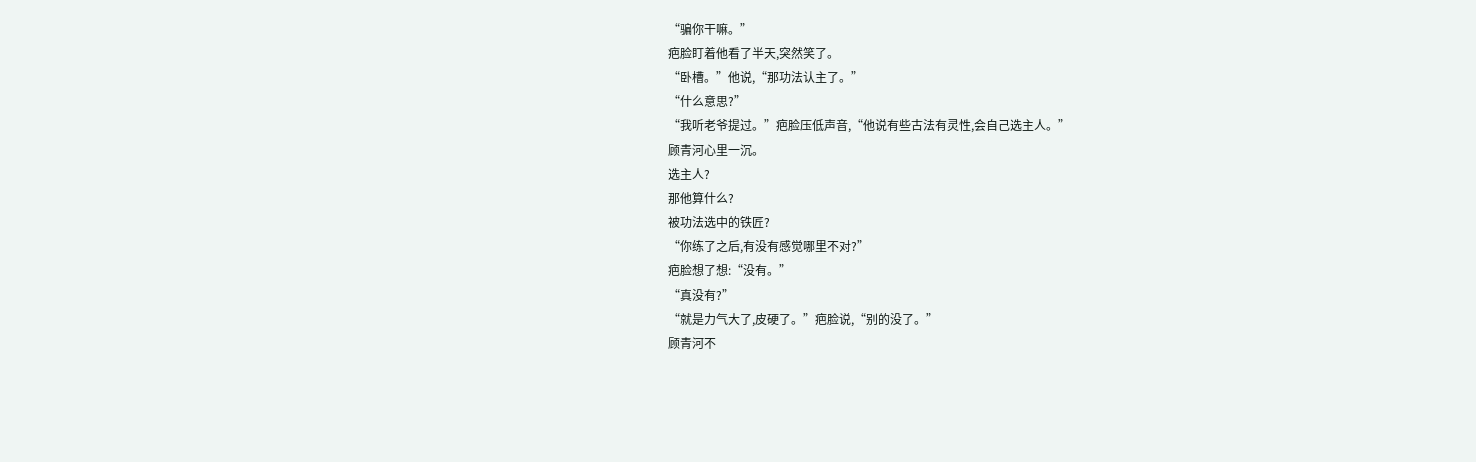“骗你干嘛。”
疤脸盯着他看了半天,突然笑了。
“卧槽。”他说,“那功法认主了。”
“什么意思?”
“我听老爷提过。”疤脸压低声音,“他说有些古法有灵性,会自己选主人。”
顾青河心里一沉。
选主人?
那他算什么?
被功法选中的铁匠?
“你练了之后,有没有感觉哪里不对?”
疤脸想了想:“没有。”
“真没有?”
“就是力气大了,皮硬了。”疤脸说,“别的没了。”
顾青河不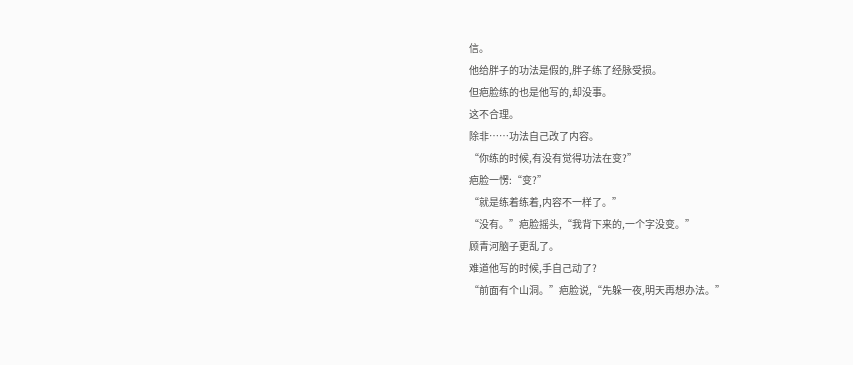信。
他给胖子的功法是假的,胖子练了经脉受损。
但疤脸练的也是他写的,却没事。
这不合理。
除非……功法自己改了内容。
“你练的时候,有没有觉得功法在变?”
疤脸一愣:“变?”
“就是练着练着,内容不一样了。”
“没有。”疤脸摇头,“我背下来的,一个字没变。”
顾青河脑子更乱了。
难道他写的时候,手自己动了?
“前面有个山洞。”疤脸说,“先躲一夜,明天再想办法。”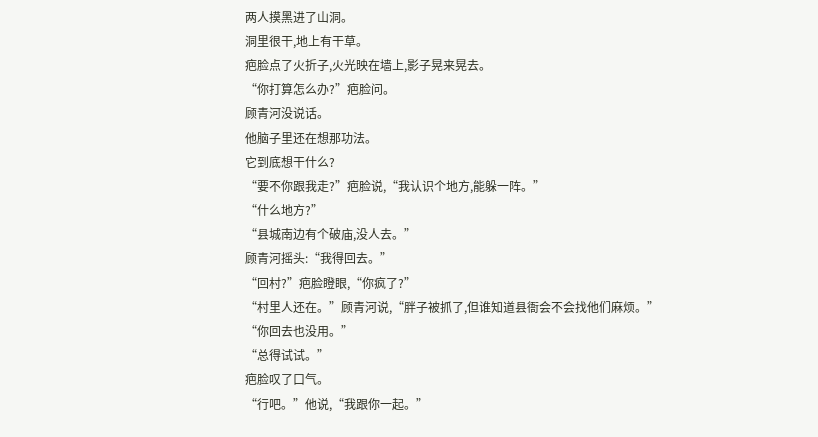两人摸黑进了山洞。
洞里很干,地上有干草。
疤脸点了火折子,火光映在墙上,影子晃来晃去。
“你打算怎么办?”疤脸问。
顾青河没说话。
他脑子里还在想那功法。
它到底想干什么?
“要不你跟我走?”疤脸说,“我认识个地方,能躲一阵。”
“什么地方?”
“县城南边有个破庙,没人去。”
顾青河摇头:“我得回去。”
“回村?”疤脸瞪眼,“你疯了?”
“村里人还在。”顾青河说,“胖子被抓了,但谁知道县衙会不会找他们麻烦。”
“你回去也没用。”
“总得试试。”
疤脸叹了口气。
“行吧。”他说,“我跟你一起。”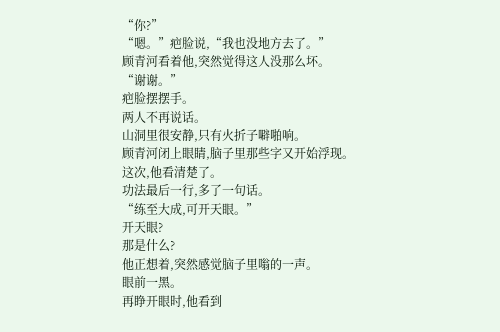“你?”
“嗯。”疤脸说,“我也没地方去了。”
顾青河看着他,突然觉得这人没那么坏。
“谢谢。”
疤脸摆摆手。
两人不再说话。
山洞里很安静,只有火折子噼啪响。
顾青河闭上眼睛,脑子里那些字又开始浮现。
这次,他看清楚了。
功法最后一行,多了一句话。
“练至大成,可开天眼。”
开天眼?
那是什么?
他正想着,突然感觉脑子里嗡的一声。
眼前一黑。
再睁开眼时,他看到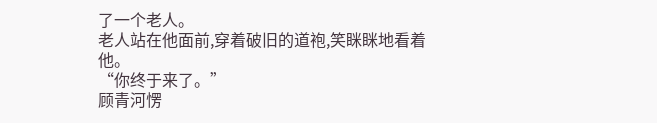了一个老人。
老人站在他面前,穿着破旧的道袍,笑眯眯地看着他。
“你终于来了。”
顾青河愣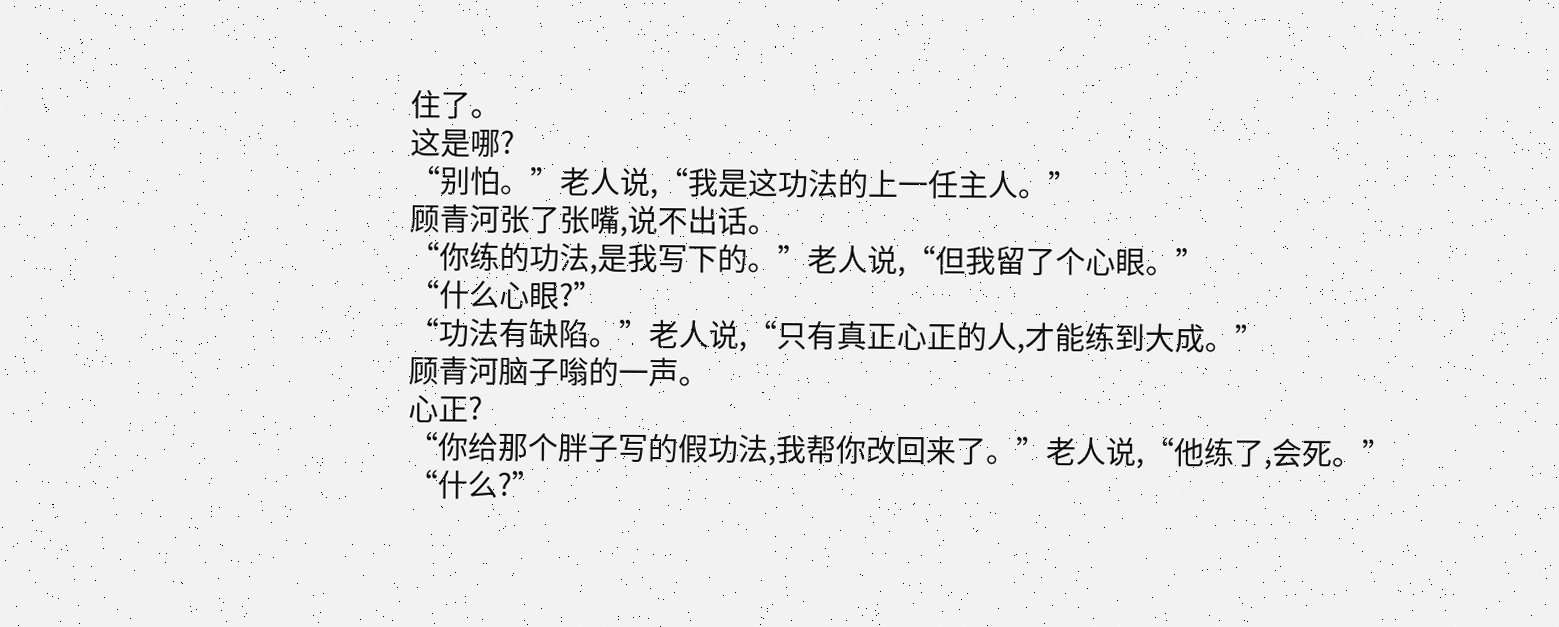住了。
这是哪?
“别怕。”老人说,“我是这功法的上一任主人。”
顾青河张了张嘴,说不出话。
“你练的功法,是我写下的。”老人说,“但我留了个心眼。”
“什么心眼?”
“功法有缺陷。”老人说,“只有真正心正的人,才能练到大成。”
顾青河脑子嗡的一声。
心正?
“你给那个胖子写的假功法,我帮你改回来了。”老人说,“他练了,会死。”
“什么?”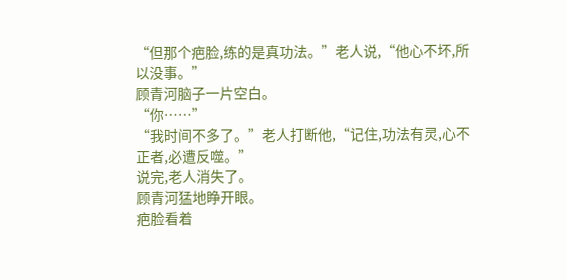“但那个疤脸,练的是真功法。”老人说,“他心不坏,所以没事。”
顾青河脑子一片空白。
“你……”
“我时间不多了。”老人打断他,“记住,功法有灵,心不正者,必遭反噬。”
说完,老人消失了。
顾青河猛地睁开眼。
疤脸看着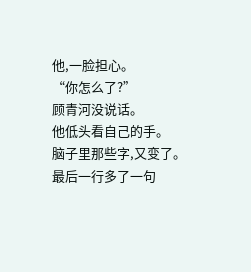他,一脸担心。
“你怎么了?”
顾青河没说话。
他低头看自己的手。
脑子里那些字,又变了。
最后一行多了一句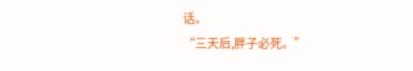话。
“三天后,胖子必死。”